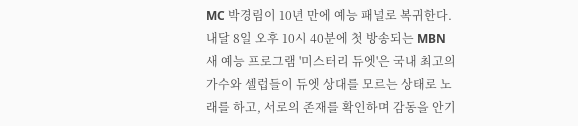MC 박경림이 10년 만에 예능 패널로 복귀한다.
내달 8일 오후 10시 40분에 첫 방송되는 MBN 새 예능 프로그램 '미스터리 듀엣'은 국내 최고의 가수와 셀럽들이 듀엣 상대를 모르는 상태로 노래를 하고, 서로의 존재를 확인하며 감동을 안기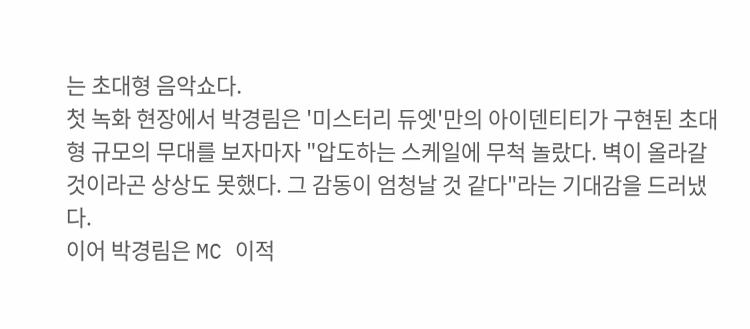는 초대형 음악쇼다.
첫 녹화 현장에서 박경림은 '미스터리 듀엣'만의 아이덴티티가 구현된 초대형 규모의 무대를 보자마자 "압도하는 스케일에 무척 놀랐다. 벽이 올라갈 것이라곤 상상도 못했다. 그 감동이 엄청날 것 같다"라는 기대감을 드러냈다.
이어 박경림은 MC 이적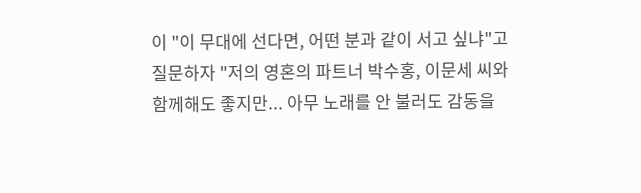이 "이 무대에 선다면, 어떤 분과 같이 서고 싶냐"고 질문하자 "저의 영혼의 파트너 박수홍, 이문세 씨와 함께해도 좋지만... 아무 노래를 안 불러도 감동을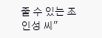줄 수 있는 조인성 씨"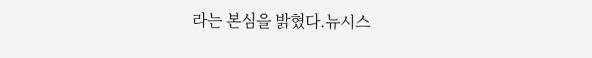라는 본심을 밝혔다.뉴시스